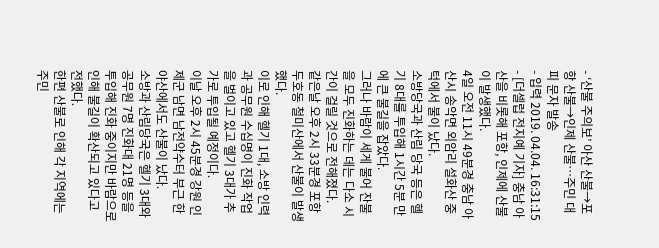- ‘산불 주의보’ 아산 산불→포항 산불→인제 산불…주민 대피 문자 발송
- 입력 2019. 04.04. 16:31:15
- [더셀럽 전지예 기자] 충남 아산을 비롯해 포항, 인제에 산불이 발생했다.
4일 오전 11시 49분경 충남 아산시 송악면 외암리 설화산 중턱에서 불이 났다.
소방당국과 산림 당국 등은 헬기 8대를 투입해 1시간 5분 만에 큰 불길을 잡았다.
그러나 바람이 세게 불어 잔불을 모두 진화하는 데는 다소 시간이 걸릴 것으로 전해졌다.
같은날 오후 2시 33분경 포항 두호동 철미산에서 산불이 발생했다.
이로 인해 헬기 1대, 소방 인력과 공무원 수십명이 진화 작업을 벌이고 있고 헬기 3대가 추가로 투입될 예정이다.
이날 오후 2시 45분경 강원 인제군 남면 남전약수터 부근 한 야산에서도 산불이 났다.
소방과 산림당국은 헬기 3대와 공무원 7명 진화대 21명 등을 투입해 진화 중이지만 바람으로 인해 불길이 확산되고 있다고 전했다.
한편 산불로 인해 각 지역에는 주민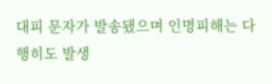대피 문자가 발송됐으며 인명피해는 다행히도 발생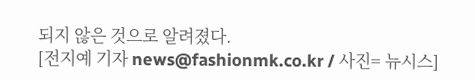되지 않은 것으로 알려졌다.
[전지예 기자 news@fashionmk.co.kr / 사진= 뉴시스]